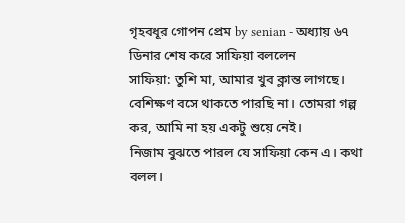গৃহবধূর গোপন প্রেম by senian - অধ্যায় ৬৭
ডিনার শেষ করে সাফিয়া বললেন
সাফিয়া: তুশি মা, আমার খুব ক্লান্ত লাগছে। বেশিক্ষণ বসে থাকতে পারছি না। তোমরা গল্প কর, আমি না হয় একটু শুয়ে নেই।
নিজাম বুঝতে পারল যে সাফিয়া কেন এ। কথা বলল।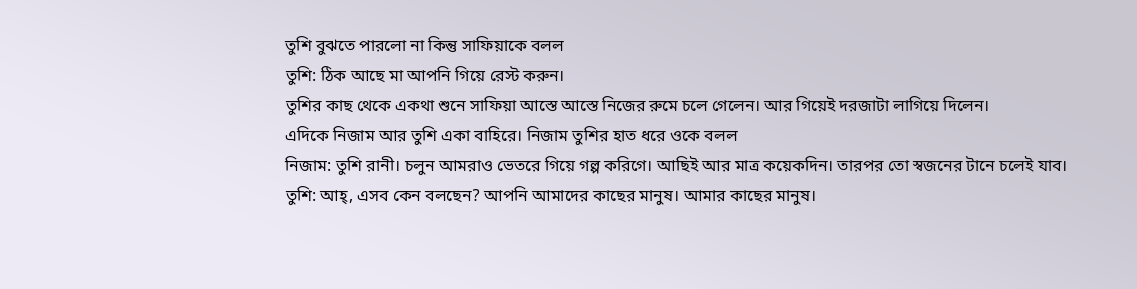তুশি বুঝতে পারলো না কিন্তু সাফিয়াকে বলল
তুশি: ঠিক আছে মা আপনি গিয়ে রেস্ট করুন।
তুশির কাছ থেকে একথা শুনে সাফিয়া আস্তে আস্তে নিজের রুমে চলে গেলেন। আর গিয়েই দরজাটা লাগিয়ে দিলেন।
এদিকে নিজাম আর তুশি একা বাহিরে। নিজাম তুশির হাত ধরে ওকে বলল
নিজাম: তুশি রানী। চলুন আমরাও ভেতরে গিয়ে গল্প করিগে। আছিই আর মাত্র কয়েকদিন। তারপর তো স্বজনের টানে চলেই যাব।
তুশি: আহ্, এসব কেন বলছেন? আপনি আমাদের কাছের মানুষ। আমার কাছের মানুষ।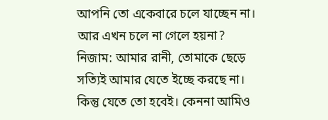আপনি তো একেবারে চলে যাচ্ছেন না। আর এখন চলে না গেলে হয়না?
নিজাম: আমার রানী, তোমাকে ছেড়ে সত্যিই আমার যেতে ইচ্ছে করছে না। কিন্তু যেতে তো হবেই। কেননা আমিও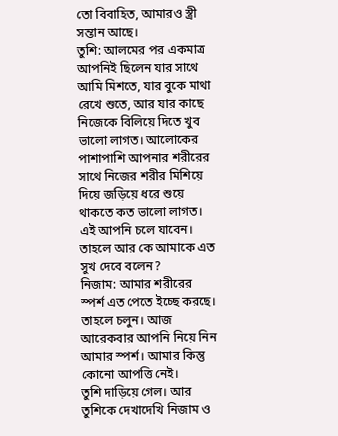তো বিবাহিত, আমারও স্ত্রী সন্তান আছে।
তুশি: আলমের পর একমাত্র আপনিই ছিলেন যার সাথে আমি মিশতে, যার বুকে মাথা রেখে শুতে, আর যার কাছে নিজেকে বিলিয়ে দিতে খুব ভালো লাগত। আলোকের পাশাপাশি আপনার শরীরের সাথে নিজের শরীর মিশিয়ে দিয়ে জড়িয়ে ধরে শুয়ে থাকতে কত ভালো লাগত। এই আপনি চলে যাবেন। তাহলে আর কে আমাকে এত সুখ দেবে বলেন?
নিজাম: আমার শরীরের স্পর্শ এত পেতে ইচ্ছে করছে। তাহলে চলুন। আজ আরেকবার আপনি নিয়ে নিন আমার স্পর্শ। আমার কিন্তু কোনো আপত্তি নেই।
তুশি দাড়িয়ে গেল। আর তুশিকে দেখাদেখি নিজাম ও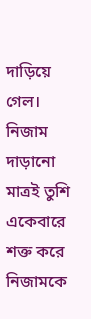দাড়িয়ে গেল। নিজাম দাড়ানো মাত্রই তুশি একেবারে শক্ত করে নিজামকে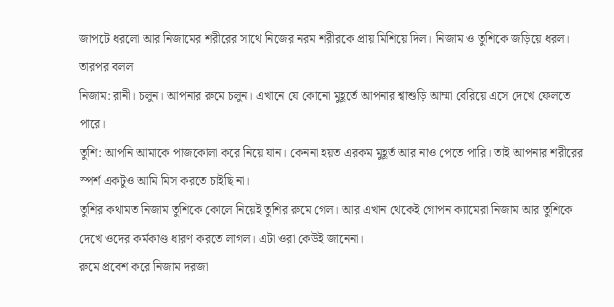জাপটে ধরলো আর নিজামের শরীরের সাথে নিজের নরম শরীরকে প্রায় মিশিয়ে দিল। নিজাম ও তুশিকে জড়িয়ে ধরল। তারপর বলল
নিজাম: রানী। চলুন। আপনার রুমে চলুন। এখানে যে কোনো মুহূর্তে আপনার শ্বাশুড়ি আম্মা বেরিয়ে এসে দেখে ফেলতে পারে।
তুশি: আপনি আমাকে পাজকোলা করে নিয়ে যান। কেননা হয়ত এরকম মুহূর্ত আর নাও পেতে পারি। তাই আপনার শরীরের স্পর্শ একটুও আমি মিস করতে চাইছি না।
তুশির কথামত নিজাম তুশিকে কোলে নিয়েই তুশির রুমে গেল। আর এখান থেকেই গোপন ক্যামেরা নিজাম আর তুশিকে দেখে ওদের কর্মকাণ্ড ধারণ করতে লাগল। এটা ওরা কেউই জানেনা।
রুমে প্রবেশ করে নিজাম দরজা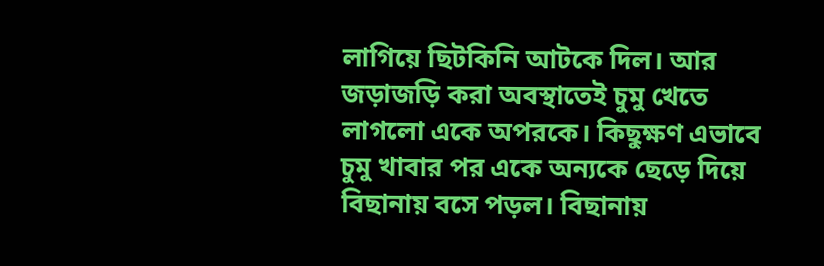লাগিয়ে ছিটকিনি আটকে দিল। আর জড়াজড়ি করা অবস্থাতেই চুমু খেতে লাগলো একে অপরকে। কিছুক্ষণ এভাবে চুমু খাবার পর একে অন্যকে ছেড়ে দিয়ে বিছানায় বসে পড়ল। বিছানায়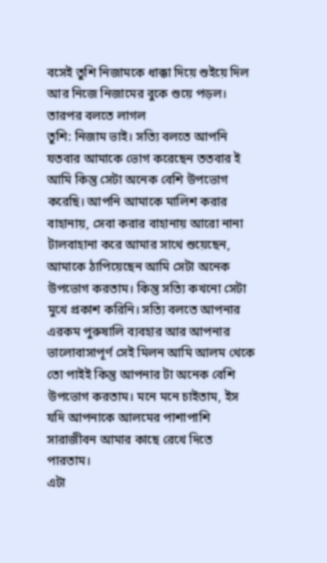বসেই তুশি নিজামকে ধাক্কা দিয়ে শুইয়ে দিল আর নিজে নিজামের বুকে শুয়ে পড়ল। তারপর বলতে লাগল
তুশি: নিজাম ভাই। সত্যি বলতে আপনি যতবার আমাকে ভোগ করেছেন ততবার ই আমি কিন্তু সেটা অনেক বেশি উপভোগ করেছি। আপনি আমাকে মালিশ করার বাহানায়, সেবা করার বাহানায় আরো নানা টালবাহানা করে আমার সাথে শুয়েছেন, আমাকে ঠাপিয়েছেন আমি সেটা অনেক উপভোগ করতাম। কিন্তু সত্যি কখনো সেটা মুখে প্রকাশ করিনি। সত্যি বলতে আপনার এরকম পুরুষালি ব্যবহার আর আপনার ভালোবাসাপূর্ণ সেই মিলন আমি আলম থেকে তো পাইই কিন্তু আপনার টা অনেক বেশি উপভোগ করতাম। মনে মনে চাইতাম, ইস যদি আপনাকে আলমের পাশাপাশি সারাজীবন আমার কাছে রেখে দিতে পারতাম।
এটা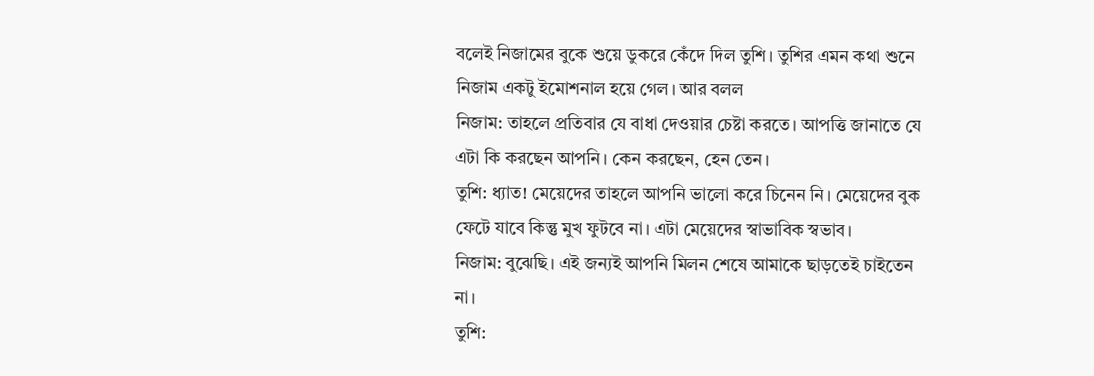বলেই নিজামের বুকে শুয়ে ডুকরে কেঁদে দিল তুশি। তুশির এমন কথা শুনে নিজাম একটু ইমোশনাল হয়ে গেল। আর বলল
নিজাম: তাহলে প্রতিবার যে বাধা দেওয়ার চেষ্টা করতে। আপত্তি জানাতে যে এটা কি করছেন আপনি। কেন করছেন, হেন তেন।
তুশি: ধ্যাত! মেয়েদের তাহলে আপনি ভালো করে চিনেন নি। মেয়েদের বুক ফেটে যাবে কিন্তু মুখ ফুটবে না। এটা মেয়েদের স্বাভাবিক স্বভাব।
নিজাম: বুঝেছি। এই জন্যই আপনি মিলন শেষে আমাকে ছাড়তেই চাইতেন না।
তুশি: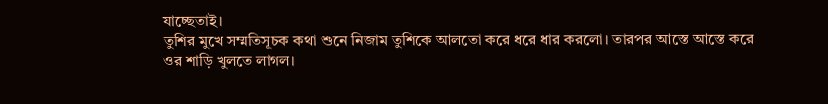যাচ্ছেতাই।
তুশির মুখে সম্মতিসূচক কথা শুনে নিজাম তুশিকে আলতো করে ধরে ধার করলো। তারপর আস্তে আস্তে করে ওর শাড়ি খুলতে লাগল।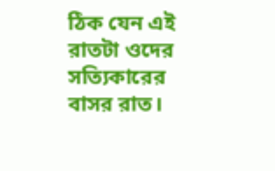ঠিক যেন এই রাতটা ওদের সত্যিকারের বাসর রাত।